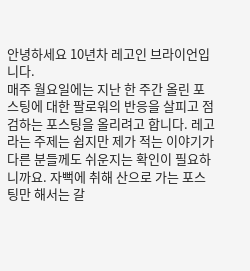안녕하세요 10년차 레고인 브라이언입니다.
매주 월요일에는 지난 한 주간 올린 포스팅에 대한 팔로워의 반응을 살피고 점검하는 포스팅을 올리려고 합니다. 레고라는 주제는 쉽지만 제가 적는 이야기가 다른 분들께도 쉬운지는 확인이 필요하니까요. 자뻑에 취해 산으로 가는 포스팅만 해서는 갈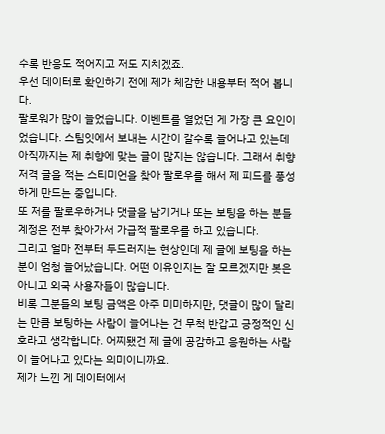수록 반응도 적어지고 저도 지치겠죠.
우선 데이터로 확인하기 전에 제가 체감한 내용부터 적어 봅니다.
팔로워가 많이 늘었습니다. 이벤트를 열었던 게 가장 큰 요인이었습니다. 스팀잇에서 보내는 시간이 갈수록 늘어나고 있는데 아직까지는 제 취향에 맞는 글이 많지는 않습니다. 그래서 취향저격 글을 적는 스티미언을 찾아 팔로우를 해서 제 피드를 풍성하게 만드는 중입니다.
또 저를 팔로우하거나 댓글을 남기거나 또는 보팅을 하는 분들 계정은 전부 찾아가서 가급적 팔로우를 하고 있습니다.
그리고 얼마 전부터 두드러지는 현상인데 제 글에 보팅을 하는 분이 엄청 늘어났습니다. 어떤 이유인지는 잘 모르겠지만 봇은 아니고 외국 사용자들이 많습니다.
비록 그분들의 보팅 금액은 아주 미미하지만, 댓글이 많이 달리는 만큼 보팅하는 사람이 늘어나는 건 무척 반갑고 긍정적인 신호라고 생각합니다. 어찌됐건 제 글에 공감하고 응원하는 사람이 늘어나고 있다는 의미이니까요.
제가 느낀 게 데이터에서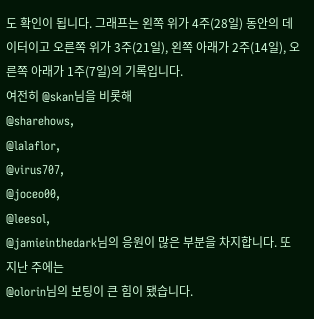도 확인이 됩니다. 그래프는 왼쪽 위가 4주(28일) 동안의 데이터이고 오른쪽 위가 3주(21일), 왼쪽 아래가 2주(14일), 오른쪽 아래가 1주(7일)의 기록입니다.
여전히 @skan님을 비롯해
@sharehows,
@lalaflor,
@virus707,
@joceo00,
@leesol,
@jamieinthedark님의 응원이 많은 부분을 차지합니다. 또 지난 주에는
@olorin님의 보팅이 큰 힘이 됐습니다.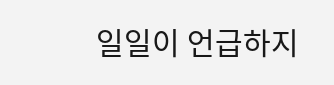일일이 언급하지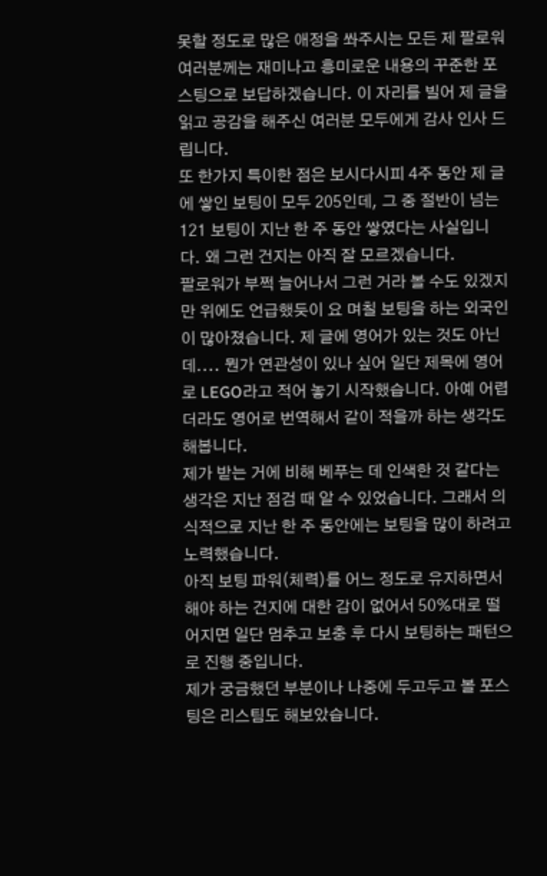못할 정도로 많은 애정을 쏴주시는 모든 제 팔로워 여러분께는 재미나고 흥미로운 내용의 꾸준한 포스팅으로 보답하겠습니다. 이 자리를 빌어 제 글을 읽고 공감을 해주신 여러분 모두에게 감사 인사 드립니다.
또 한가지 특이한 점은 보시다시피 4주 동안 제 글에 쌓인 보팅이 모두 205인데, 그 중 절반이 넘는 121 보팅이 지난 한 주 동안 쌓였다는 사실입니다. 왜 그런 건지는 아직 잘 모르겠습니다.
팔로워가 부쩍 늘어나서 그런 거라 볼 수도 있겠지만 위에도 언급했듯이 요 며칠 보팅을 하는 외국인이 많아졌습니다. 제 글에 영어가 있는 것도 아닌데.... 뭔가 연관성이 있나 싶어 일단 제목에 영어로 LEGO라고 적어 놓기 시작했습니다. 아예 어렵더라도 영어로 번역해서 같이 적을까 하는 생각도 해봅니다.
제가 받는 거에 비해 베푸는 데 인색한 것 같다는 생각은 지난 점검 때 알 수 있었습니다. 그래서 의식적으로 지난 한 주 동안에는 보팅을 많이 하려고 노력했습니다.
아직 보팅 파워(체력)를 어느 정도로 유지하면서 해야 하는 건지에 대한 감이 없어서 50%대로 떨어지면 일단 멈추고 보충 후 다시 보팅하는 패턴으로 진행 중입니다.
제가 궁금했던 부분이나 나중에 두고두고 볼 포스팅은 리스팀도 해보았습니다.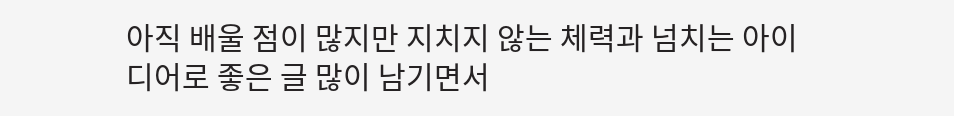아직 배울 점이 많지만 지치지 않는 체력과 넘치는 아이디어로 좋은 글 많이 남기면서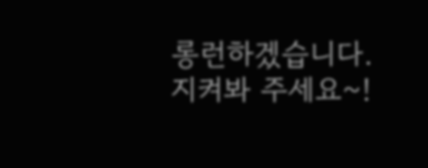롱런하겠습니다. 지켜봐 주세요~!